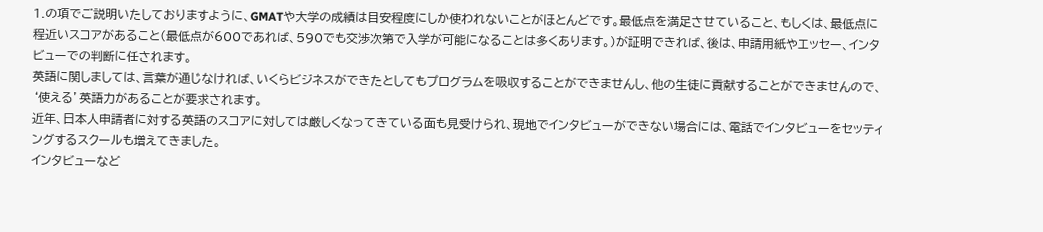1.の項でご説明いたしておりますように、GMATや大学の成績は目安程度にしか使われないことがほとんどです。最低点を満足させていること、もしくは、最低点に程近いスコアがあること(最低点が600であれば、590でも交渉次第で入学が可能になることは多くあります。)が証明できれば、後は、申請用紙やエッセー、インタビューでの判断に任されます。
英語に関しましては、言葉が通じなければ、いくらビジネスができたとしてもプログラムを吸収することができませんし、他の生徒に貢献することができませんので、‘使える’英語力があることが要求されます。
近年、日本人申請者に対する英語のスコアに対しては厳しくなってきている面も見受けられ、現地でインタビューができない場合には、電話でインタビューをセッティングするスクールも増えてきました。
インタビューなど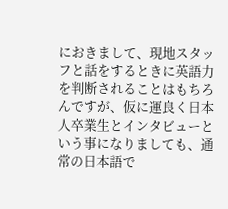におきまして、現地スタッフと話をするときに英語力を判断されることはもちろんですが、仮に運良く日本人卒業生とインタビューという事になりましても、通常の日本語で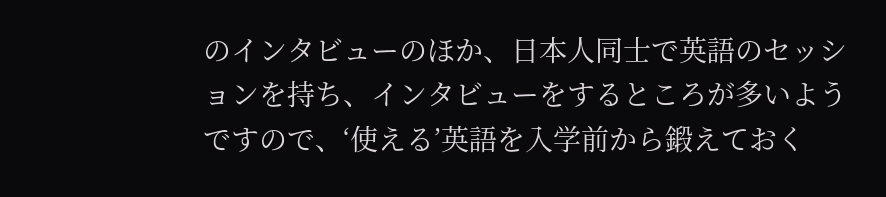のインタビューのほか、日本人同士で英語のセッションを持ち、インタビューをするところが多いようですので、‘使える’英語を入学前から鍛えておく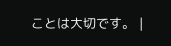ことは大切です。 |